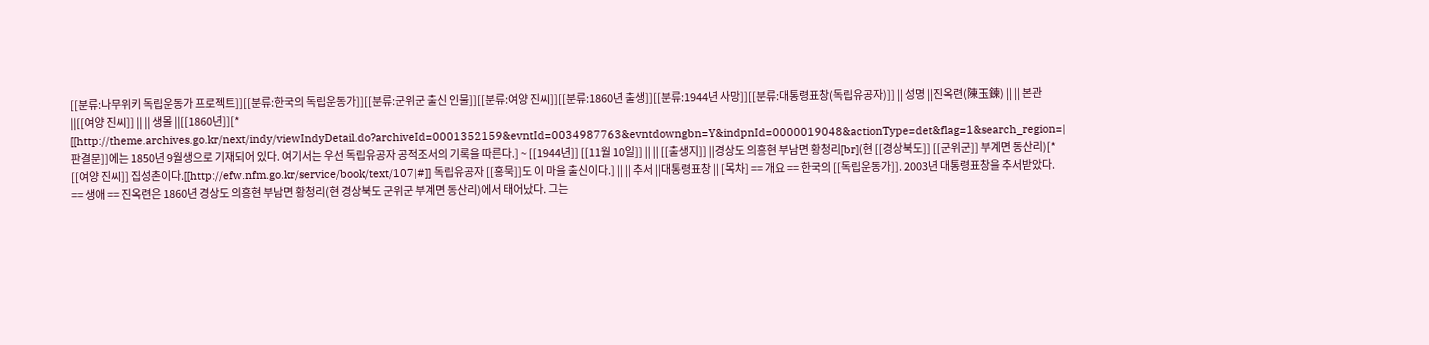[[분류:나무위키 독립운동가 프로젝트]][[분류:한국의 독립운동가]][[분류:군위군 출신 인물]][[분류:여양 진씨]][[분류:1860년 출생]][[분류:1944년 사망]][[분류:대통령표창(독립유공자)]] || 성명 ||진옥련(陳玉鍊) || || 본관 ||[[여양 진씨]] || || 생몰 ||[[1860년]][* [[http://theme.archives.go.kr/next/indy/viewIndyDetail.do?archiveId=0001352159&evntId=0034987763&evntdowngbn=Y&indpnId=0000019048&actionType=det&flag=1&search_region=|판결문]]에는 1850년 9월생으로 기재되어 있다. 여기서는 우선 독립유공자 공적조서의 기록을 따른다.] ~ [[1944년]] [[11월 10일]] || || [[출생지]] ||경상도 의흥현 부남면 황청리[br](현 [[경상북도]] [[군위군]] 부계면 동산리)[* [[여양 진씨]] 집성촌이다.[[http://efw.nfm.go.kr/service/book/text/107|#]] 독립유공자 [[홍묵]]도 이 마을 출신이다.] || || 추서 ||대통령표창 || [목차] == 개요 == 한국의 [[독립운동가]]. 2003년 대통령표창을 추서받았다. == 생애 == 진옥련은 1860년 경상도 의흥현 부남면 황청리(현 경상북도 군위군 부계면 동산리)에서 태어났다. 그는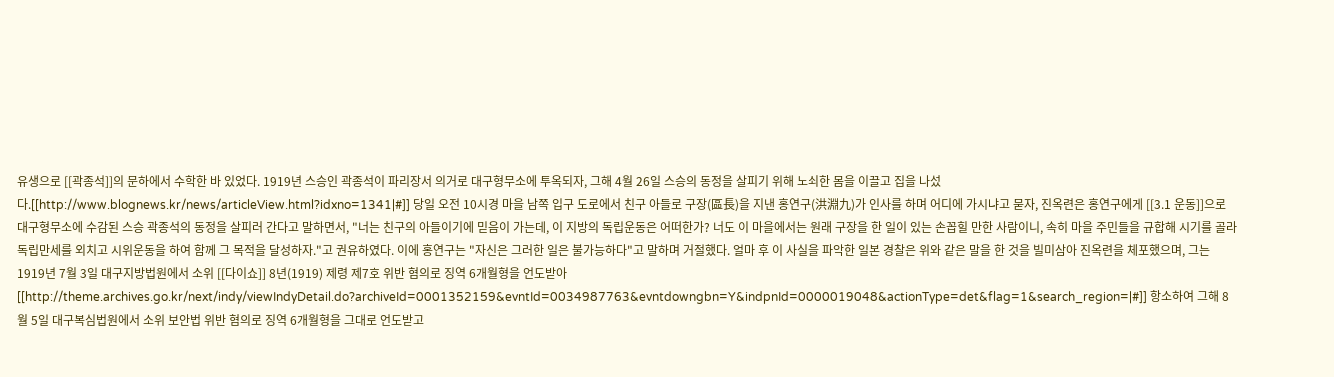유생으로 [[곽종석]]의 문하에서 수학한 바 있었다. 1919년 스승인 곽종석이 파리장서 의거로 대구형무소에 투옥되자, 그해 4월 26일 스승의 동정을 살피기 위해 노쇠한 몸을 이끌고 집을 나섰다.[[http://www.blognews.kr/news/articleView.html?idxno=1341|#]] 당일 오전 10시경 마을 남쪽 입구 도로에서 친구 아들로 구장(區長)을 지낸 홍연구(洪淵九)가 인사를 하며 어디에 가시냐고 묻자, 진옥련은 홍연구에게 [[3.1 운동]]으로 대구형무소에 수감된 스승 곽종석의 동정을 살피러 간다고 말하면서, "너는 친구의 아들이기에 믿음이 가는데, 이 지방의 독립운동은 어떠한가? 너도 이 마을에서는 원래 구장을 한 일이 있는 손꼽힐 만한 사람이니, 속히 마을 주민들을 규합해 시기를 골라 독립만세를 외치고 시위운동을 하여 함께 그 목적을 달성하자."고 권유하였다. 이에 홍연구는 "자신은 그러한 일은 불가능하다"고 말하며 거절했다. 얼마 후 이 사실을 파악한 일본 경찰은 위와 같은 말을 한 것을 빌미삼아 진옥련을 체포했으며, 그는 1919년 7월 3일 대구지방법원에서 소위 [[다이쇼]] 8년(1919) 제령 제7호 위반 혐의로 징역 6개월형을 언도받아[[http://theme.archives.go.kr/next/indy/viewIndyDetail.do?archiveId=0001352159&evntId=0034987763&evntdowngbn=Y&indpnId=0000019048&actionType=det&flag=1&search_region=|#]] 항소하여 그해 8월 5일 대구복심법원에서 소위 보안법 위반 혐의로 징역 6개월형을 그대로 언도받고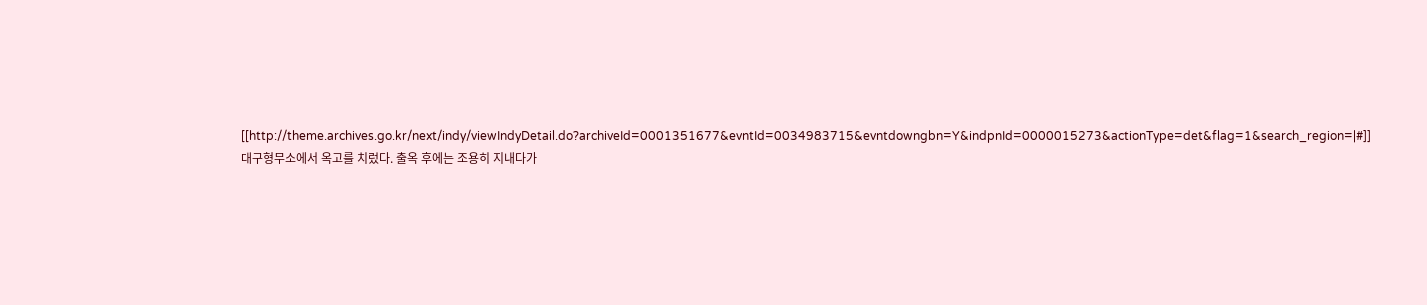[[http://theme.archives.go.kr/next/indy/viewIndyDetail.do?archiveId=0001351677&evntId=0034983715&evntdowngbn=Y&indpnId=0000015273&actionType=det&flag=1&search_region=|#]] 대구형무소에서 옥고를 치렀다. 출옥 후에는 조용히 지내다가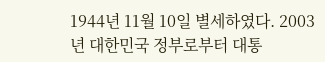1944년 11월 10일 별세하였다. 2003년 대한민국 정부로부터 대통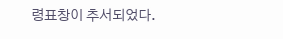령표창이 추서되었다.